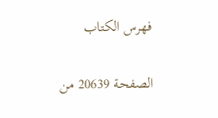فهرس الكتاب

الصفحة 20639 من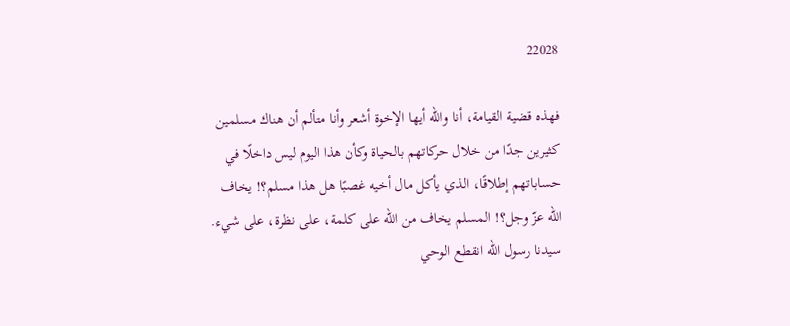22028

فهذه قضية القيامة، أنا والله أيها الإخوة أشعر وأنا متألم أن هناك مسلمين كثيرين جدًا من خلال حركاتهم بالحياة وكأن هذا اليوم ليس داخلًا في حساباتهم إطلاقًا، الذي يأكل مال أخيه غصبًا هل هذا مسلم؟! يخاف الله عزّ وجل؟! المسلم يخاف من الله على كلمة، على نظرة، على شيء. سيدنا رسول الله انقطع الوحي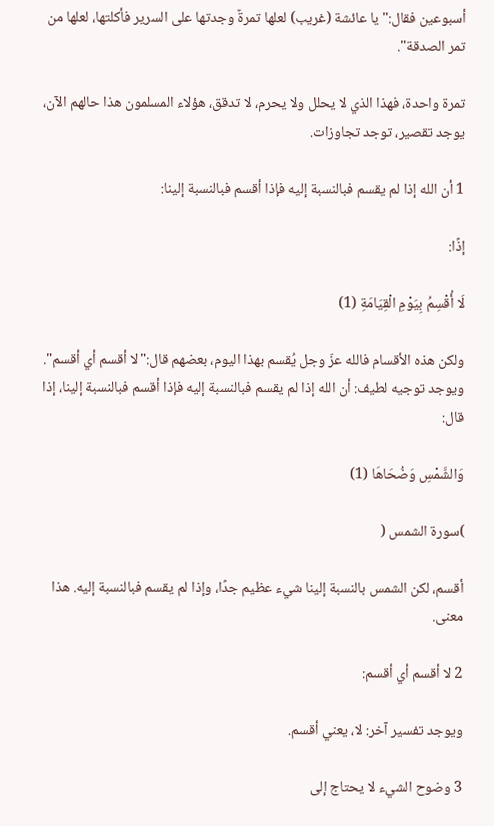أسبوعين فقال:"يا عائشة (غريب) لعلها تمرةٌ وجدتها على السرير فأكلتها، لعلها من تمر الصدقة".

تمرة واحدة، فهذا الذي لا يحلل ولا يحرم، لا تدقق، هؤلاء المسلمون هذا حالهم الآن، يوجد تقصير، توجد تجاوزات.

1 أن الله إذا لم يقسم فبالنسبة إليه فإذا أقسم فبالنسبة إلينا:

إذًا:

لَا أُقْسِمُ بِيَوْمِ الْقِيَامَةِ (1)

ولكن هذه الأقسام فالله عزّ وجل يُقسم بهذا اليوم، بعضهم قال:"لا أقسم أي أقسم". ويوجد توجيه لطيف: أن الله إذا لم يقسم فبالنسبة إليه فإذا أقسم فبالنسبة إلينا، إذا قال:

وَالشَّمْسِ وَضُحَاهَا (1)

)سورة الشمس (

أقسم، لكن الشمس بالنسبة إلينا شيء عظيم جدًا، وإذا لم يقسم فبالنسبة إليه. هذا معنى.

2 لا أقسم أي أقسم:

ويوجد تفسير آخر: لا، يعني أقسم.

3 وضوح الشيء لا يحتاج إلى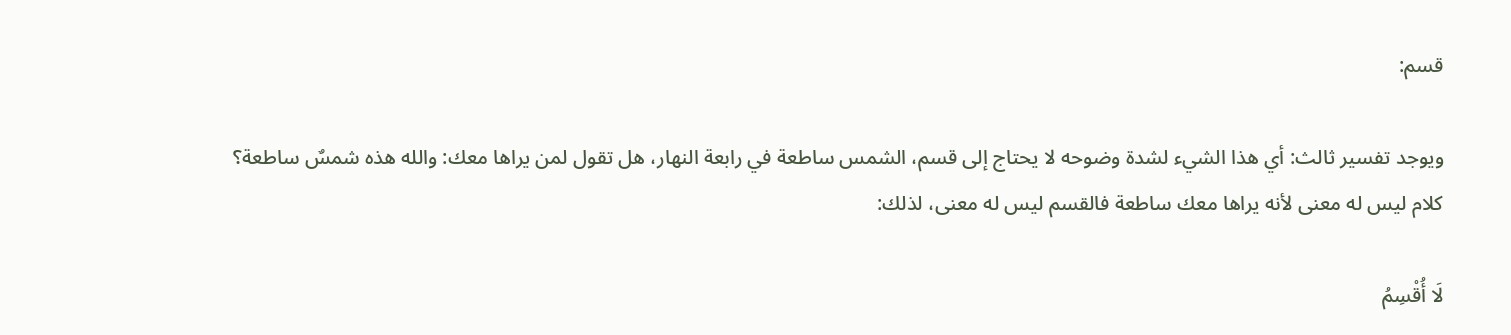قسم:

ويوجد تفسير ثالث: أي هذا الشيء لشدة وضوحه لا يحتاج إلى قسم، الشمس ساطعة في رابعة النهار، هل تقول لمن يراها معك: والله هذه شمسٌ ساطعة؟ كلام ليس له معنى لأنه يراها معك ساطعة فالقسم ليس له معنى، لذلك:

لَا أُقْسِمُ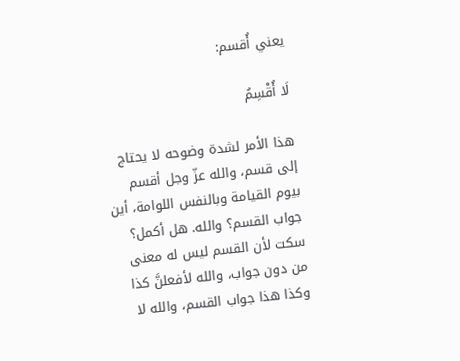يعني أُقسم:

لَا أُقْسِمُ

هذا الأمر لشدة وضوحه لا يحتاج إلى قسم، والله عزّ وجل أقسم بيوم القيامة وبالنفس اللوامة، أين جواب القسم؟ والله. هل أكمل؟ سكت لأن القسم ليس له معنى من دون جواب، والله لأفعلنَّ كذا وكذا هذا جواب القسم، والله لا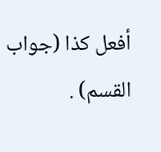أفعل كذا (جواب القسم) .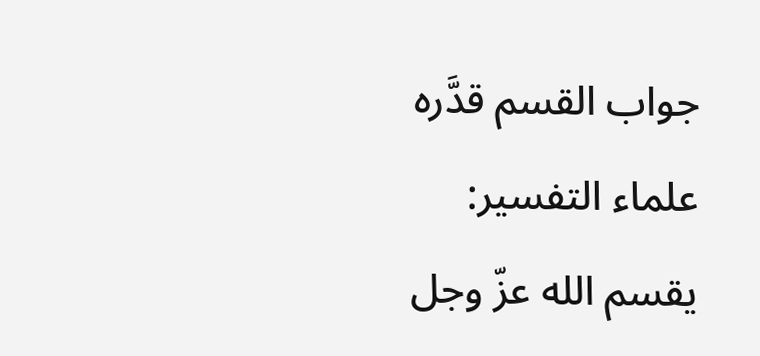جواب القسم قدَّره علماء التفسير: يقسم الله عزّ وجل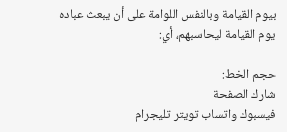بيوم القيامة وبالنفس اللوامة على أن يبعث عباده يوم القيامة ليحاسبهم، أي:

حجم الخط:
شارك الصفحة
فيسبوك واتساب تويتر تليجرام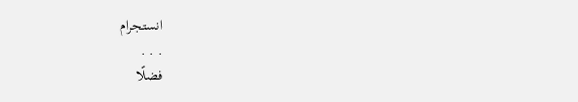انستجرام
. . .
فضلًا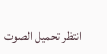انتظر تحميل الصوت